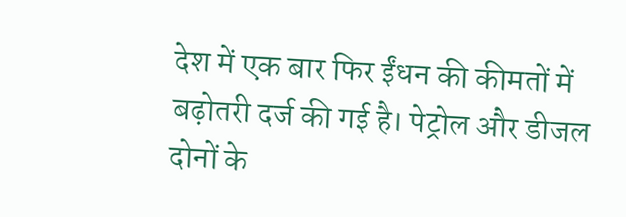देश में एक बार फिर ईंधन की कीमतों में बढ़ोतरी दर्ज की गई है। पेट्रोल और डीजल दोनों के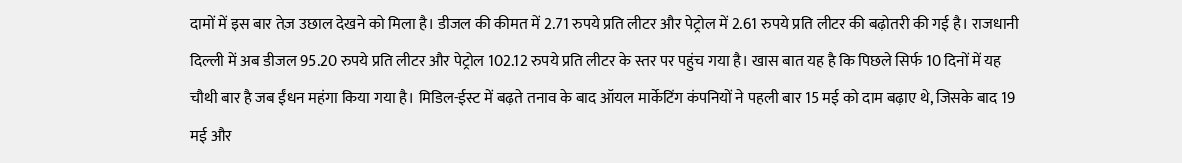दामों में इस बार तेज़ उछाल देखने को मिला है। डीजल की कीमत में 2.71 रुपये प्रति लीटर और पेट्रोल में 2.61 रुपये प्रति लीटर की बढ़ोतरी की गई है। राजधानी दिल्ली में अब डीजल 95.20 रुपये प्रति लीटर और पेट्रोल 102.12 रुपये प्रति लीटर के स्तर पर पहुंच गया है। खास बात यह है कि पिछले सिर्फ 10 दिनों में यह चौथी बार है जब ईंधन महंगा किया गया है। मिडिल-ईस्ट में बढ़ते तनाव के बाद ऑयल मार्केटिंग कंपनियों ने पहली बार 15 मई को दाम बढ़ाए थे, जिसके बाद 19 मई और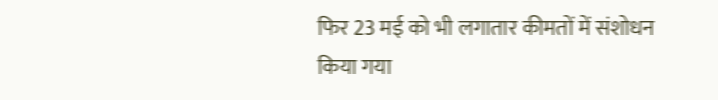फिर 23 मई को भी लगातार कीमतों में संशोधन किया गया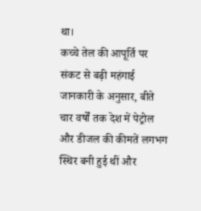था।
कच्चे तेल की आपूर्ति पर संकट से बढ़ी महंगाई
जानकारी के अनुसार, बीते चार वर्षों तक देश में पेट्रोल और डीजल की कीमतें लगभग स्थिर बनी हुई थीं और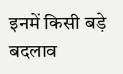इनमें किसी बड़े बदलाव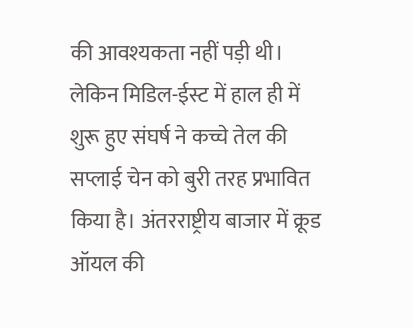की आवश्यकता नहीं पड़ी थी। लेकिन मिडिल-ईस्ट में हाल ही में शुरू हुए संघर्ष ने कच्चे तेल की सप्लाई चेन को बुरी तरह प्रभावित किया है। अंतरराष्ट्रीय बाजार में क्रूड ऑयल की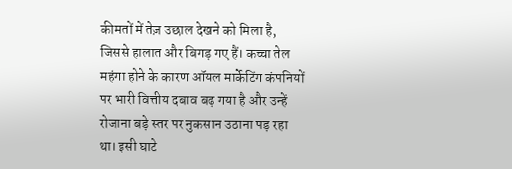कीमतों में तेज़ उछाल देखने को मिला है, जिससे हालात और बिगड़ गए हैं। कच्चा तेल महंगा होने के कारण ऑयल मार्केटिंग कंपनियों पर भारी वित्तीय दबाव बढ़ गया है और उन्हें रोजाना बड़े स्तर पर नुकसान उठाना पड़ रहा था। इसी घाटे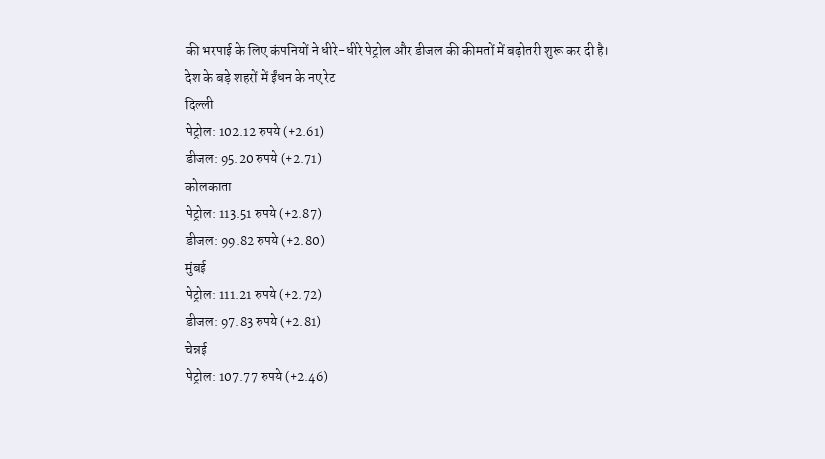की भरपाई के लिए कंपनियों ने धीरे-धीरे पेट्रोल और डीजल की कीमतों में बढ़ोतरी शुरू कर दी है।
देश के बड़े शहरों में ईंधन के नए रेट
दिल्ली
पेट्रोल: 102.12 रुपये (+2.61)
डीजल: 95.20 रुपये (+2.71)
कोलकाता
पेट्रोल: 113.51 रुपये (+2.87)
डीजल: 99.82 रुपये (+2.80)
मुंबई
पेट्रोल: 111.21 रुपये (+2.72)
डीजल: 97.83 रुपये (+2.81)
चेन्नई
पेट्रोल: 107.77 रुपये (+2.46)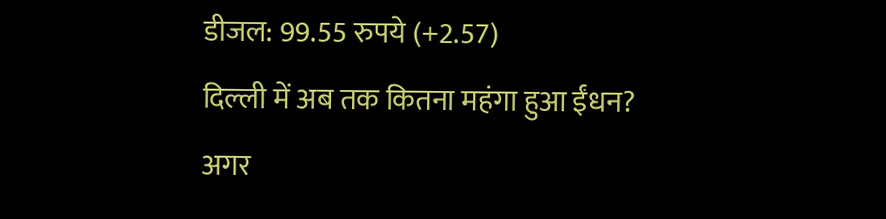डीजल: 99.55 रुपये (+2.57)
दिल्ली में अब तक कितना महंगा हुआ ईंधन?
अगर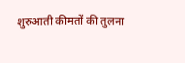शुरुआती कीमतों की तुलना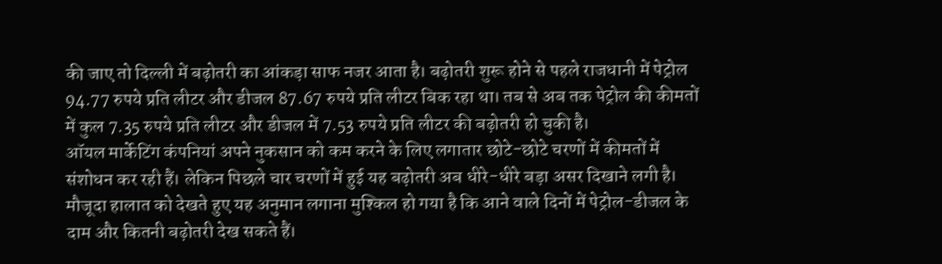की जाए तो दिल्ली में बढ़ोतरी का आंकड़ा साफ नजर आता है। बढ़ोतरी शुरू होने से पहले राजधानी में पेट्रोल 94.77 रुपये प्रति लीटर और डीजल 87.67 रुपये प्रति लीटर बिक रहा था। तब से अब तक पेट्रोल की कीमतों में कुल 7.35 रुपये प्रति लीटर और डीजल में 7.53 रुपये प्रति लीटर की बढ़ोतरी हो चुकी है।
ऑयल मार्केटिंग कंपनियां अपने नुकसान को कम करने के लिए लगातार छोटे-छोटे चरणों में कीमतों में संशोधन कर रही हैं। लेकिन पिछले चार चरणों में हुई यह बढ़ोतरी अब धीरे-धीरे बड़ा असर दिखाने लगी है। मौजूदा हालात को देखते हुए यह अनुमान लगाना मुश्किल हो गया है कि आने वाले दिनों में पेट्रोल-डीजल के दाम और कितनी बढ़ोतरी देख सकते हैं।